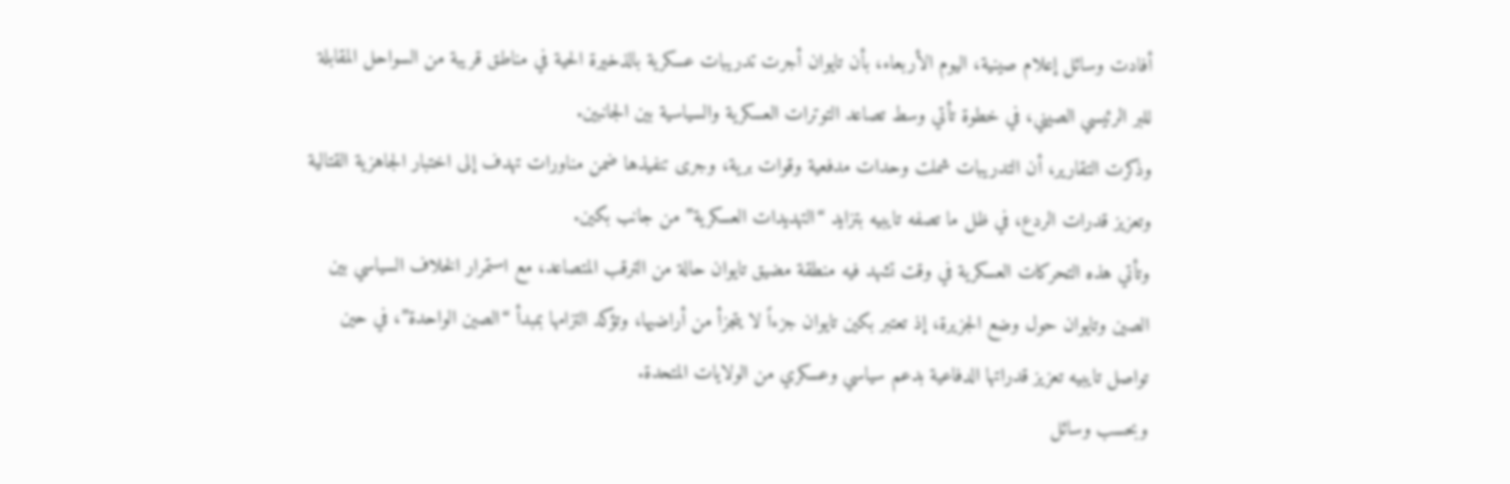أفادت وسائل إعلام صينية، اليوم الأربعاء، بأن تايوان أجرت تدريبات عسكرية بالذخيرة الحية في مناطق قريبة من السواحل المقابلة للبر الرئيسي الصيني، في خطوة تأتي وسط تصاعد التوترات العسكرية والسياسية بين الجانبين.
وذكرت التقارير، أن التدريبات شملت وحدات مدفعية وقوات برية، وجرى تنفيذها ضمن مناورات تهدف إلى اختبار الجاهزية القتالية وتعزيز قدرات الردع، في ظل ما تصفه تايبيه بتزايد “التهديدات العسكرية” من جانب بكين.
وتأتي هذه التحركات العسكرية في وقت تشهد فيه منطقة مضيق تايوان حالة من الترقب المتصاعد، مع استمرار الخلاف السياسي بين الصين وتايوان حول وضع الجزيرة، إذ تعتبر بكين تايوان جزءاً لا يتجزأ من أراضيها، وتؤكد التزامها بمبدأ “الصين الواحدة”، في حين تواصل تايبيه تعزيز قدراتها الدفاعية بدعم سياسي وعسكري من الولايات المتحدة.
وبحسب وسائل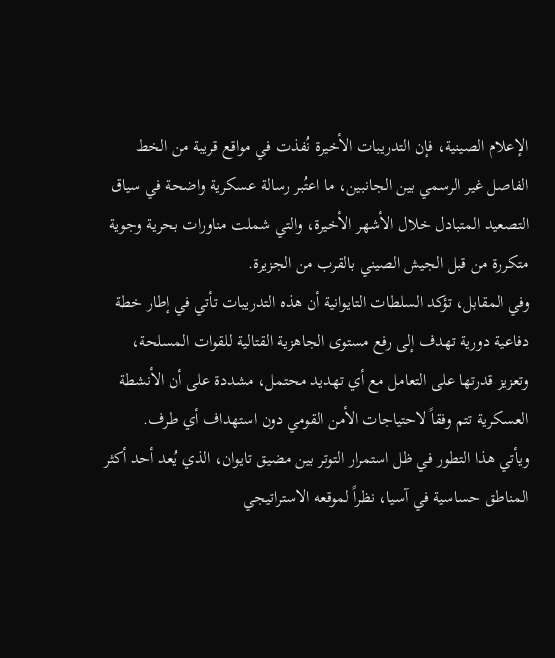الإعلام الصينية، فإن التدريبات الأخيرة نُفذت في مواقع قريبة من الخط الفاصل غير الرسمي بين الجانبين، ما اعتُبر رسالة عسكرية واضحة في سياق التصعيد المتبادل خلال الأشهر الأخيرة، والتي شملت مناورات بحرية وجوية متكررة من قبل الجيش الصيني بالقرب من الجزيرة.
وفي المقابل، تؤكد السلطات التايوانية أن هذه التدريبات تأتي في إطار خطة دفاعية دورية تهدف إلى رفع مستوى الجاهزية القتالية للقوات المسلحة، وتعزيز قدرتها على التعامل مع أي تهديد محتمل، مشددة على أن الأنشطة العسكرية تتم وفقاً لاحتياجات الأمن القومي دون استهداف أي طرف.
ويأتي هذا التطور في ظل استمرار التوتر بين مضيق تايوان، الذي يُعد أحد أكثر المناطق حساسية في آسيا، نظراً لموقعه الاستراتيجي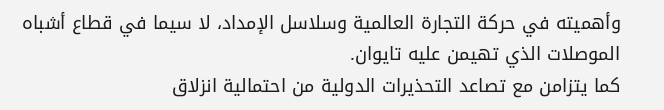وأهميته في حركة التجارة العالمية وسلاسل الإمداد، لا سيما في قطاع أشباه الموصلات الذي تهيمن عليه تايوان.
كما يتزامن مع تصاعد التحذيرات الدولية من احتمالية انزلاق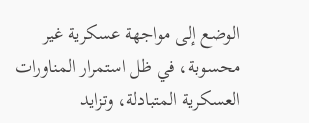الوضع إلى مواجهة عسكرية غير محسوبة، في ظل استمرار المناورات العسكرية المتبادلة، وتزايد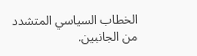الخطاب السياسي المتشدد من الجانبين.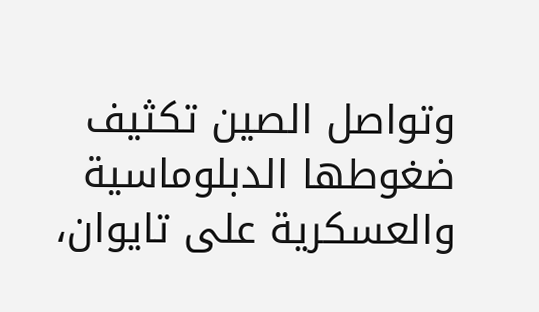وتواصل الصين تكثيف ضغوطها الدبلوماسية والعسكرية على تايوان،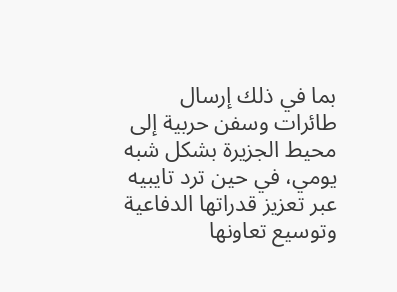بما في ذلك إرسال طائرات وسفن حربية إلى محيط الجزيرة بشكل شبه يومي، في حين ترد تايبيه عبر تعزيز قدراتها الدفاعية وتوسيع تعاونها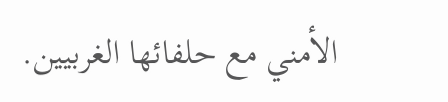الأمني مع حلفائها الغربيين.